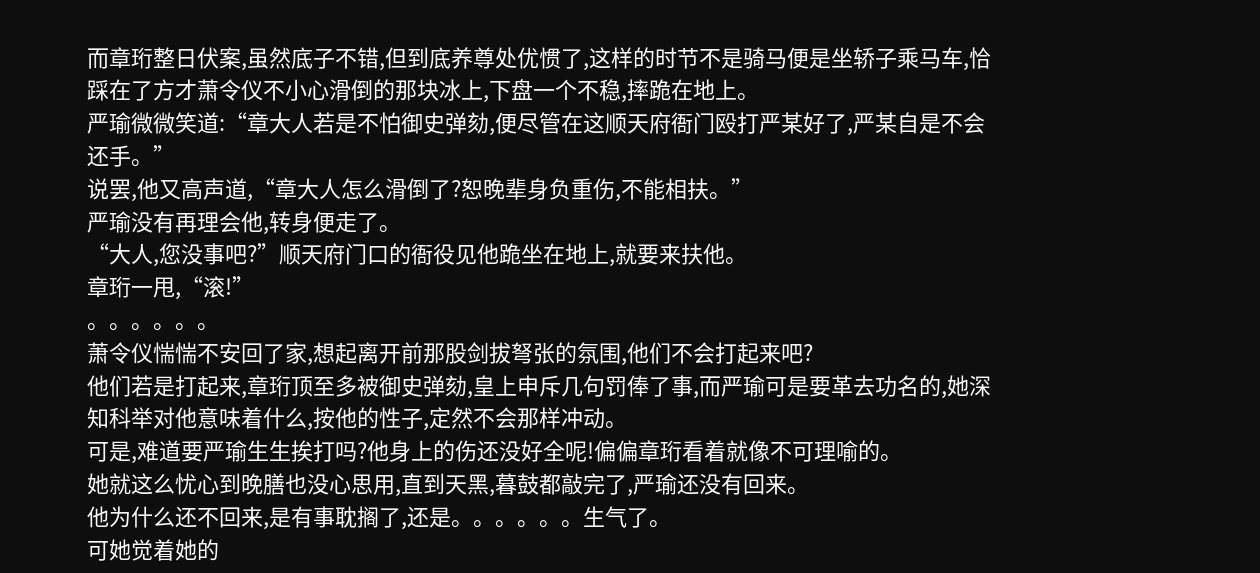而章珩整日伏案,虽然底子不错,但到底养尊处优惯了,这样的时节不是骑马便是坐轿子乘马车,恰踩在了方才萧令仪不小心滑倒的那块冰上,下盘一个不稳,摔跪在地上。
严瑜微微笑道:“章大人若是不怕御史弹劾,便尽管在这顺天府衙门殴打严某好了,严某自是不会还手。”
说罢,他又高声道,“章大人怎么滑倒了?恕晚辈身负重伤,不能相扶。”
严瑜没有再理会他,转身便走了。
“大人,您没事吧?”顺天府门口的衙役见他跪坐在地上,就要来扶他。
章珩一甩,“滚!”
。。。。。。
萧令仪惴惴不安回了家,想起离开前那股剑拔弩张的氛围,他们不会打起来吧?
他们若是打起来,章珩顶至多被御史弹劾,皇上申斥几句罚俸了事,而严瑜可是要革去功名的,她深知科举对他意味着什么,按他的性子,定然不会那样冲动。
可是,难道要严瑜生生挨打吗?他身上的伤还没好全呢!偏偏章珩看着就像不可理喻的。
她就这么忧心到晚膳也没心思用,直到天黑,暮鼓都敲完了,严瑜还没有回来。
他为什么还不回来,是有事耽搁了,还是。。。。。。生气了。
可她觉着她的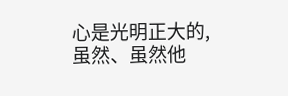心是光明正大的,虽然、虽然他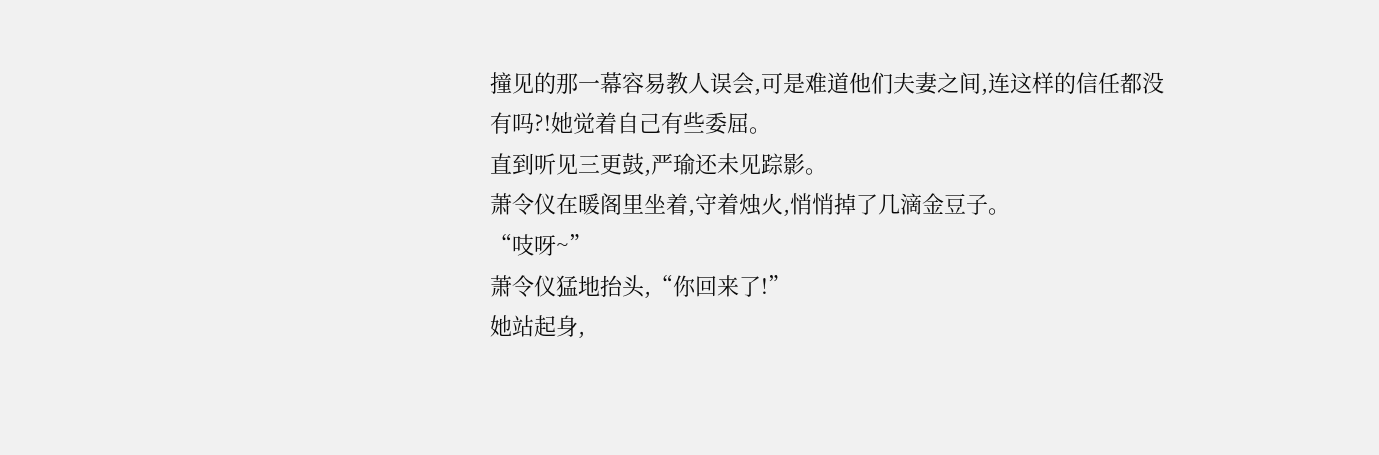撞见的那一幕容易教人误会,可是难道他们夫妻之间,连这样的信任都没有吗?!她觉着自己有些委屈。
直到听见三更鼓,严瑜还未见踪影。
萧令仪在暖阁里坐着,守着烛火,悄悄掉了几滴金豆子。
“吱呀~”
萧令仪猛地抬头,“你回来了!”
她站起身,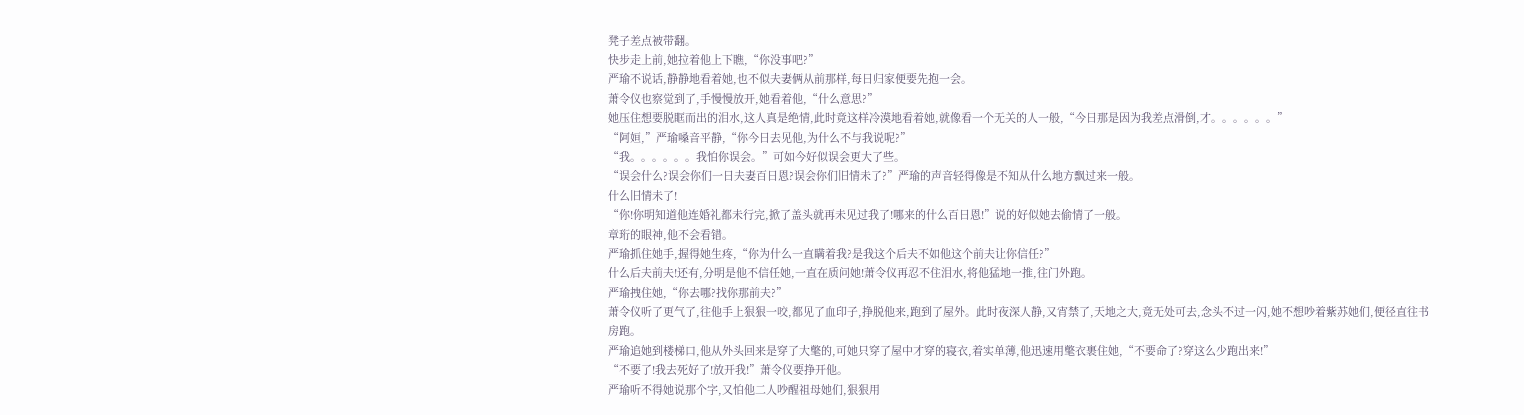凳子差点被带翻。
快步走上前,她拉着他上下瞧,“你没事吧?”
严瑜不说话,静静地看着她,也不似夫妻俩从前那样,每日归家便要先抱一会。
萧令仪也察觉到了,手慢慢放开,她看着他,“什么意思?”
她压住想要脱眶而出的泪水,这人真是绝情,此时竟这样冷漠地看着她,就像看一个无关的人一般,“今日那是因为我差点滑倒,才。。。。。。”
“阿姮,”严瑜嗓音平静,“你今日去见他,为什么不与我说呢?”
“我。。。。。。我怕你误会。”可如今好似误会更大了些。
“误会什么?误会你们一日夫妻百日恩?误会你们旧情未了?”严瑜的声音轻得像是不知从什么地方飘过来一般。
什么旧情未了!
“你!你明知道他连婚礼都未行完,掀了盖头就再未见过我了!哪来的什么百日恩!”说的好似她去偷情了一般。
章珩的眼神,他不会看错。
严瑜抓住她手,握得她生疼,“你为什么一直瞒着我?是我这个后夫不如他这个前夫让你信任?”
什么后夫前夫!还有,分明是他不信任她,一直在质问她!萧令仪再忍不住泪水,将他猛地一推,往门外跑。
严瑜拽住她,“你去哪?找你那前夫?”
萧令仪听了更气了,往他手上狠狠一咬,都见了血印子,挣脱他来,跑到了屋外。此时夜深人静,又宵禁了,天地之大,竟无处可去,念头不过一闪,她不想吵着紫苏她们,便径直往书房跑。
严瑜追她到楼梯口,他从外头回来是穿了大氅的,可她只穿了屋中才穿的寝衣,着实单薄,他迅速用氅衣裹住她,“不要命了?穿这么少跑出来!”
“不要了!我去死好了!放开我!”萧令仪要挣开他。
严瑜听不得她说那个字,又怕他二人吵醒祖母她们,狠狠用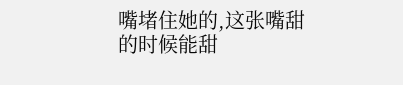嘴堵住她的,这张嘴甜的时候能甜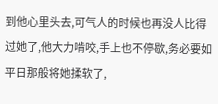到他心里头去,可气人的时候也再没人比得过她了,他大力啃咬,手上也不停歇,务必要如平日那般将她揉软了,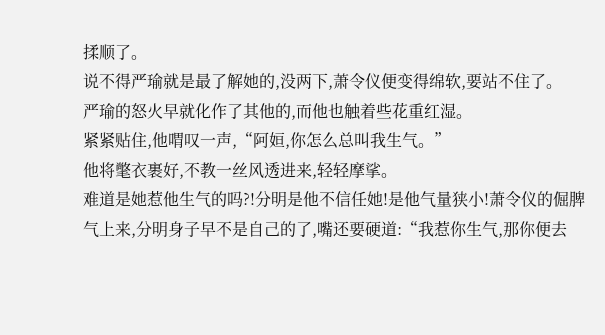揉顺了。
说不得严瑜就是最了解她的,没两下,萧令仪便变得绵软,要站不住了。
严瑜的怒火早就化作了其他的,而他也触着些花重红湿。
紧紧贴住,他喟叹一声,“阿姮,你怎么总叫我生气。”
他将氅衣裹好,不教一丝风透进来,轻轻摩挲。
难道是她惹他生气的吗?!分明是他不信任她!是他气量狭小!萧令仪的倔脾气上来,分明身子早不是自己的了,嘴还要硬道:“我惹你生气,那你便去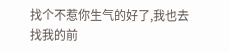找个不惹你生气的好了,我也去找我的前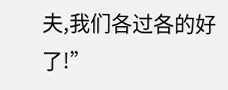夫,我们各过各的好了!”